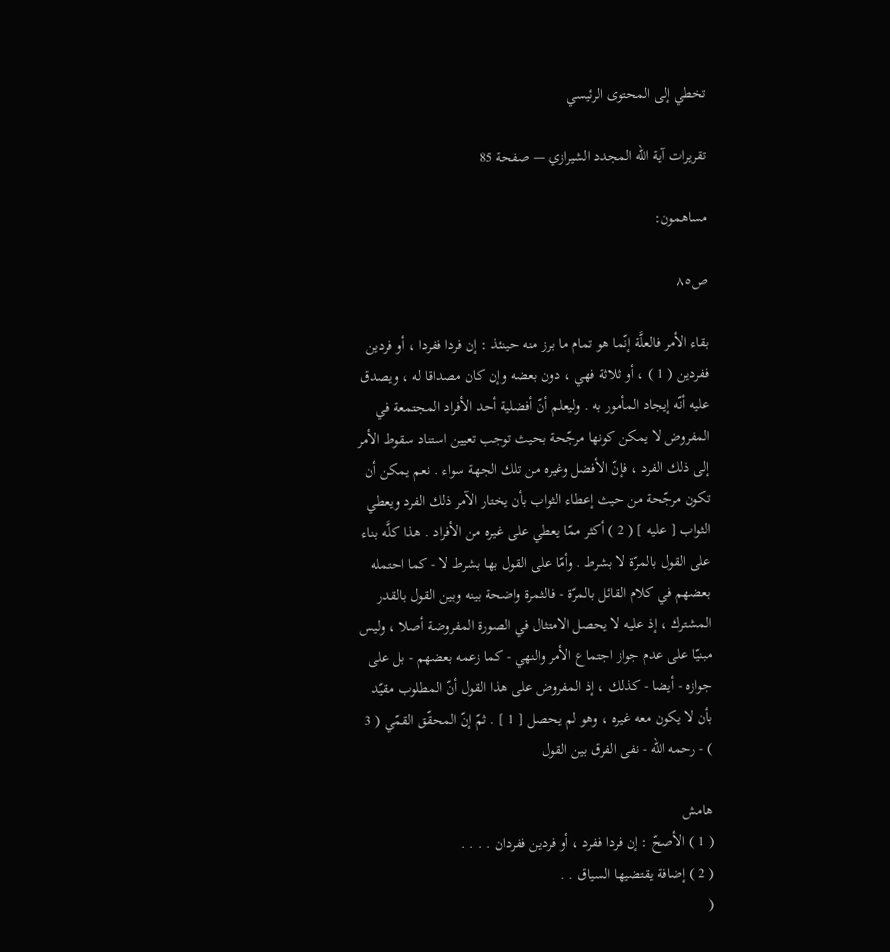تخطي إلى المحتوى الرئيسي

تقريرات آية الله المجدد الشيرازي — صفحة 85

مساهمون:

ص٨٥

بقاء الأمر فالعلَّة إنّما هو تمام ما برز منه حينئذ : إن فردا ففردا ، أو فردين ففردين ( 1 ) ، أو ثلاثة فهي ، دون بعضه وإن كان مصداقا له ، ويصدق عليه أنّه إيجاد المأمور به . وليعلم أنّ أفضلية أحد الأفراد المجتمعة في المفروض لا يمكن كونها مرجّحة بحيث توجب تعيين استناد سقوط الأمر إلى ذلك الفرد ، فإنّ الأفضل وغيره من تلك الجهة سواء . نعم يمكن أن تكون مرجّحة من حيث إعطاء الثواب بأن يختار الآمر ذلك الفرد ويعطي الثواب [ عليه ] ( 2 ) أكثر ممّا يعطي على غيره من الأفراد . هذا كلَّه بناء على القول بالمرّة لا بشرط . وأمّا على القول بها بشرط لا - كما احتمله بعضهم في كلام القائل بالمرّة - فالثمرة واضحة بينه وبين القول بالقدر المشترك ، إذ عليه لا يحصل الامتثال في الصورة المفروضة أصلا ، وليس مبنيّا على عدم جواز اجتماع الأمر والنهي - كما زعمه بعضهم - بل على جوازه - أيضا - كذلك ، إذ المفروض على هذا القول أنّ المطلوب مقيّد بأن لا يكون معه غيره ، وهو لم يحصل [ 1 ] . ثمّ إنّ المحقّق القمّي ( 3 ) - رحمه الله - نفى الفرق بين القول

هامش
( 1 ) الأصحّ : إن فردا ففرد ، أو فردين ففردان . . . .
( 2 ) إضافة يقتضيها السياق . .
(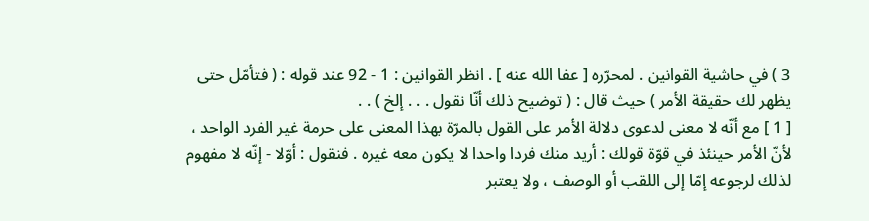3 ) في حاشية القوانين . لمحرّره [ عفا الله عنه ] . انظر القوانين : 1 - 92 عند قوله : ( فتأمّل حتى يظهر لك حقيقة الأمر ) حيث قال : ( توضيح ذلك أنّا نقول . . . إلخ ) . .
[ 1 ] مع أنّه لا معنى لدعوى دلالة الأمر على القول بالمرّة بهذا المعنى على حرمة غير الفرد الواحد ، لأنّ الأمر حينئذ في قوّة قولك : أريد منك فردا واحدا لا يكون معه غيره . فنقول : أوّلا - إنّه لا مفهوم لذلك لرجوعه إمّا إلى اللقب أو الوصف ، ولا يعتبر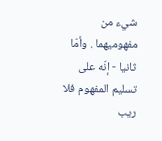شيء من مفهوميهما . وأمّا ثانيا - إنّه على تسليم المفهوم فلا ريب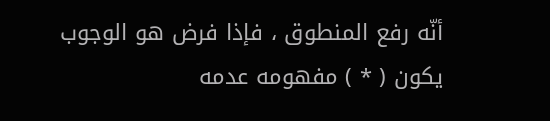أنّه رفع المنطوق ، فإذا فرض هو الوجوب يكون ( * ) مفهومه عدمه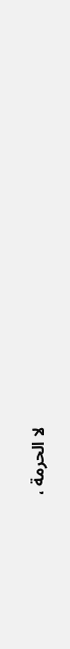لا الحرمة ،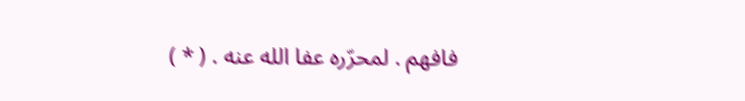فافهم . لمحرّره عفا الله عنه . ( * )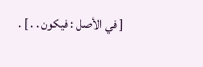[ في الأصل : فيكون . . ] .